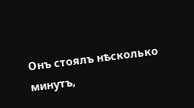Онъ стоялъ нѣсколько минутъ,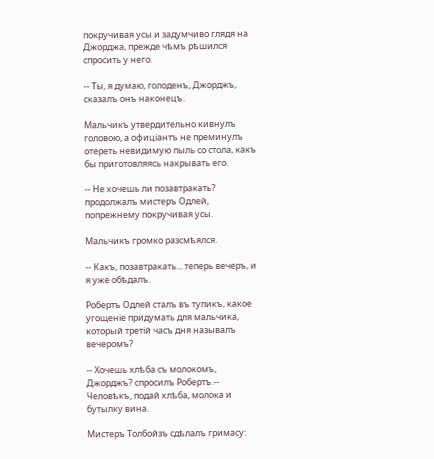покручивая усы и задумчиво глядя на Джорджа, прежде чѣмъ рѣшился спросить у него.

-- Ты, я думаю, голоденъ, Джорджъ, сказалъ онъ наконецъ.

Мальчикъ утвердительно кивнулъ головою, а офиціантъ не преминулъ отереть невидимую пыль со стола, какъ бы приготовляясь накрывать его.

-- Не хочешь ли позавтракать? продолжалъ мистеръ Одлей, попрежнему покручивая усы.

Мальчикъ громко разсмѣялся.

-- Какъ, позавтракать... теперь вечеръ, и я уже обѣдалъ.

Робертъ Одлей сталъ въ тупикъ, какое угощеніе придумать для мальчика, который третій часъ дня называлъ вечеромъ?

-- Хочешь хлѣба съ молокомъ, Джорджъ? спросилъ Робертъ.-- Человѣкъ, подай хлѣба, молока и бутылку вина.

Мистеръ Толбойзъ сдѣлалъ гримасу: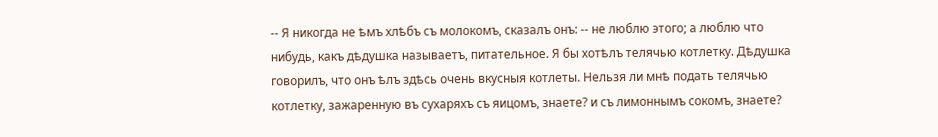-- Я никогда не ѣмъ хлѣбъ съ молокомъ, сказалъ онъ: -- не люблю этого; а люблю что нибудь, какъ дѣдушка называетъ, питательное. Я бы хотѣлъ телячью котлетку. Дѣдушка говорилъ, что онъ ѣлъ здѣсь очень вкусныя котлеты. Нельзя ли мнѣ подать телячью котлетку, зажаренную въ сухаряхъ съ яицомъ, знаете? и съ лимоннымъ сокомъ, знаете?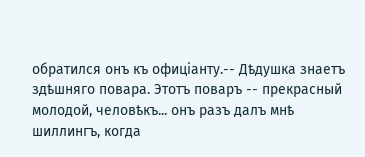обратился онъ къ офиціанту.-- Дѣдушка знаетъ здѣшняго повара. Этотъ поваръ -- прекрасный молодой, человѣкъ... онъ разъ далъ мнѣ шиллингъ, когда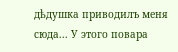дѣдушка приводилъ меня сюда... У этого повара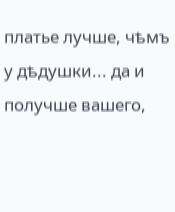платье лучше, чѣмъ у дѣдушки... да и получше вашего,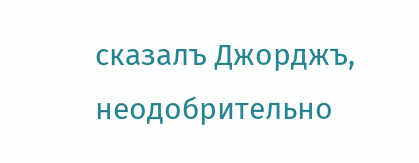сказалъ Джорджъ, неодобрительно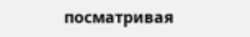посматривая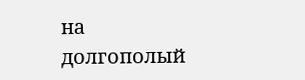на долгополый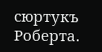сюртукъ Роберта.